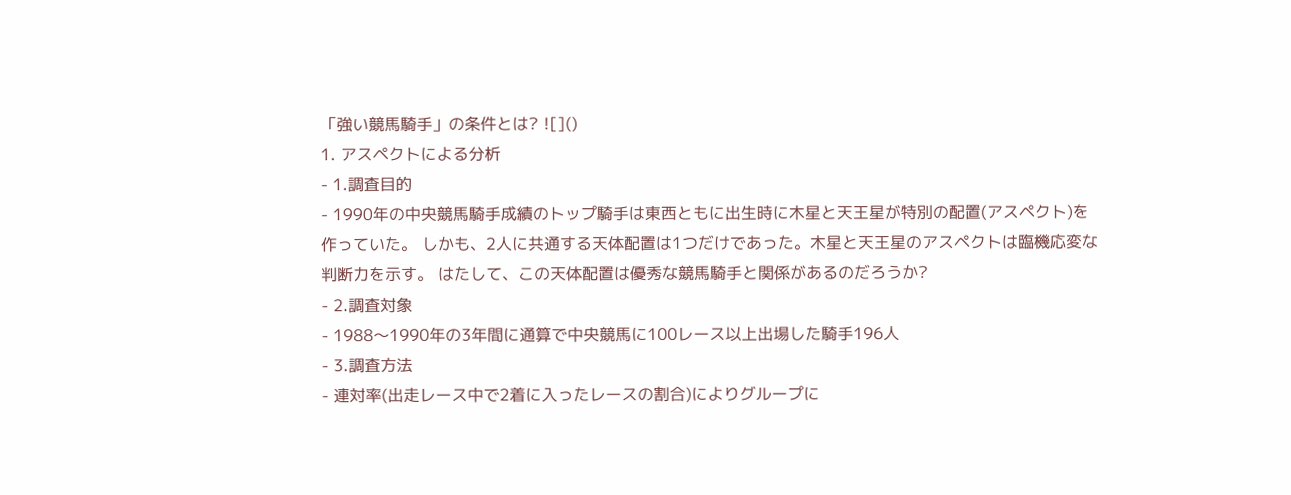「強い競馬騎手」の条件とは? ![]()
1. アスペクトによる分析
- 1.調査目的
- 1990年の中央競馬騎手成績のトップ騎手は東西ともに出生時に木星と天王星が特別の配置(アスペクト)を作っていた。 しかも、2人に共通する天体配置は1つだけであった。木星と天王星のアスペクトは臨機応変な判断力を示す。 はたして、この天体配置は優秀な競馬騎手と関係があるのだろうか?
- 2.調査対象
- 1988〜1990年の3年間に通算で中央競馬に100レース以上出場した騎手196人
- 3.調査方法
- 連対率(出走レース中で2着に入ったレースの割合)によりグループに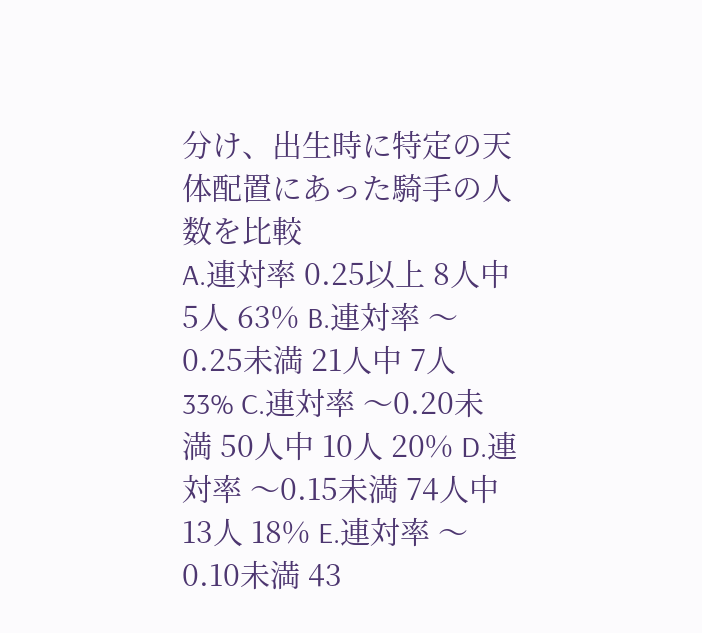分け、出生時に特定の天体配置にあった騎手の人数を比較
A.連対率 0.25以上 8人中 5人 63% B.連対率 〜0.25未満 21人中 7人 33% C.連対率 〜0.20未満 50人中 10人 20% D.連対率 〜0.15未満 74人中 13人 18% E.連対率 〜0.10未満 43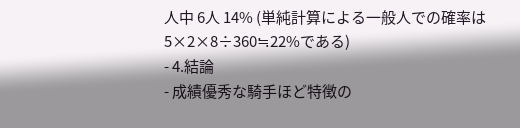人中 6人 14% (単純計算による一般人での確率は5×2×8÷360≒22%である)
- 4.結論
- 成績優秀な騎手ほど特徴の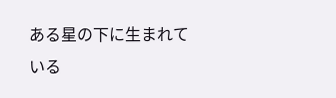ある星の下に生まれている